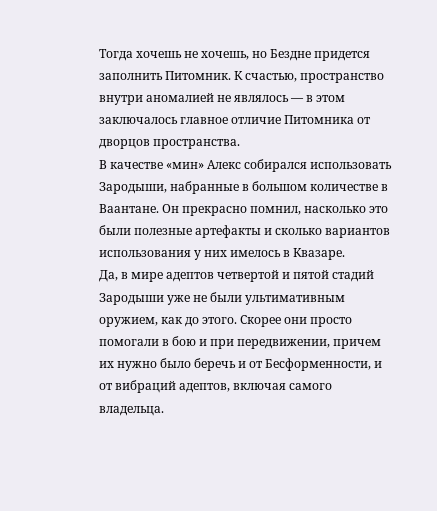Тогда хочешь не хочешь, но Бездне придется заполнить Питомник. К счастью, пространство внутри аномалией не являлось — в этом заключалось главное отличие Питомника от дворцов пространства.
В качестве «мин» Алекс собирался использовать Зародыши, набранные в большом количестве в Ваантане. Он прекрасно помнил, насколько это были полезные артефакты и сколько вариантов использования у них имелось в Квазаре.
Да, в мире адептов четвертой и пятой стадий Зародыши уже не были ультимативным оружием, как до этого. Скорее они просто помогали в бою и при передвижении, причем их нужно было беречь и от Бесформенности, и от вибраций адептов, включая самого владельца.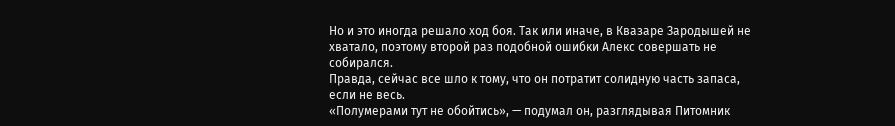Но и это иногда решало ход боя. Так или иначе, в Квазаре Зародышей не хватало, поэтому второй раз подобной ошибки Алекс совершать не собирался.
Правда, сейчас все шло к тому, что он потратит солидную часть запаса, если не весь.
«Полумерами тут не обойтись», — подумал он, разглядывая Питомник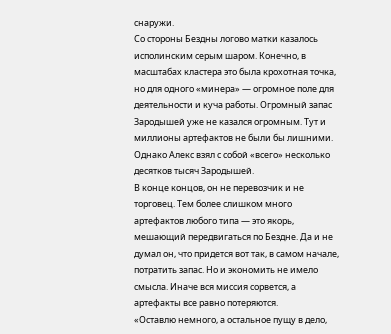снаружи.
Со стороны Бездны логово матки казалось исполинским серым шаром. Конечно, в масштабах кластера это была крохотная точка, но для одного «минера» — огромное поле для деятельности и куча работы. Огромный запас Зародышей уже не казался огромным. Тут и миллионы артефактов не были бы лишними. Однако Алекс взял с собой «всего» несколько десятков тысяч Зародышей.
В конце концов, он не перевозчик и не торговец. Тем более слишком много артефактов любого типа — это якорь, мешающий передвигаться по Бездне. Да и не думал он, что придется вот так, в самом начале, потратить запас. Но и экономить не имело смысла. Иначе вся миссия сорвется, а артефакты все равно потеряются.
«Оставлю немного, а остальное пущу в дело,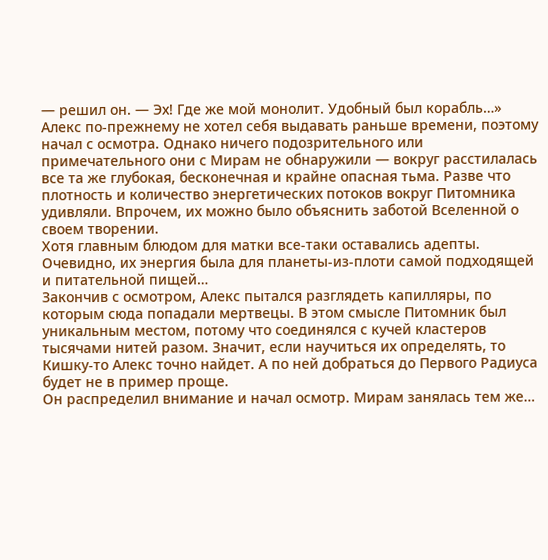— решил он. — Эх! Где же мой монолит. Удобный был корабль…»
Алекс по-прежнему не хотел себя выдавать раньше времени, поэтому начал с осмотра. Однако ничего подозрительного или примечательного они с Мирам не обнаружили — вокруг расстилалась все та же глубокая, бесконечная и крайне опасная тьма. Разве что плотность и количество энергетических потоков вокруг Питомника удивляли. Впрочем, их можно было объяснить заботой Вселенной о своем творении.
Хотя главным блюдом для матки все-таки оставались адепты. Очевидно, их энергия была для планеты-из-плоти самой подходящей и питательной пищей…
Закончив с осмотром, Алекс пытался разглядеть капилляры, по которым сюда попадали мертвецы. В этом смысле Питомник был уникальным местом, потому что соединялся с кучей кластеров тысячами нитей разом. Значит, если научиться их определять, то Кишку-то Алекс точно найдет. А по ней добраться до Первого Радиуса будет не в пример проще.
Он распределил внимание и начал осмотр. Мирам занялась тем же…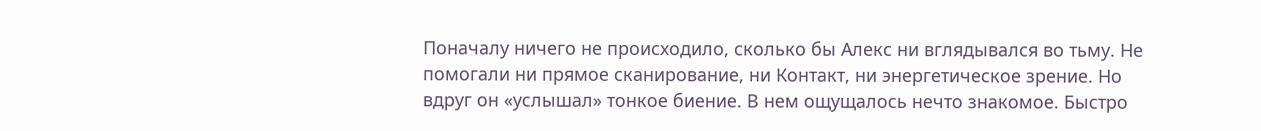Поначалу ничего не происходило, сколько бы Алекс ни вглядывался во тьму. Не помогали ни прямое сканирование, ни Контакт, ни энергетическое зрение. Но вдруг он «услышал» тонкое биение. В нем ощущалось нечто знакомое. Быстро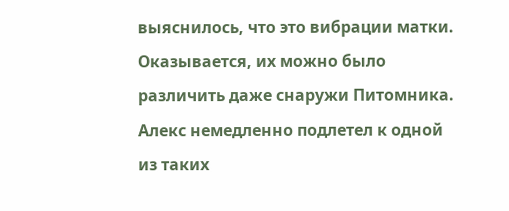выяснилось, что это вибрации матки. Оказывается, их можно было различить даже снаружи Питомника.
Алекс немедленно подлетел к одной из таких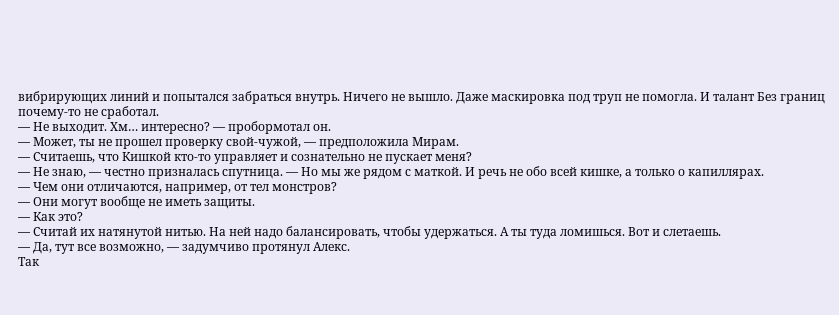вибрирующих линий и попытался забраться внутрь. Ничего не вышло. Даже маскировка под труп не помогла. И талант Без границ почему-то не сработал.
— Не выходит. Хм… интересно? — пробормотал он.
— Может, ты не прошел проверку свой-чужой, — предположила Мирам.
— Считаешь, что Кишкой кто-то управляет и сознательно не пускает меня?
— Не знаю, — честно призналась спутница. — Но мы же рядом с маткой. И речь не обо всей кишке, а только о капиллярах.
— Чем они отличаются, например, от тел монстров?
— Они могут вообще не иметь защиты.
— Как это?
— Считай их натянутой нитью. На ней надо балансировать, чтобы удержаться. А ты туда ломишься. Вот и слетаешь.
— Да, тут все возможно, — задумчиво протянул Алекс.
Так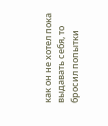как он не хотел пока выдавать себя, то бросил попытки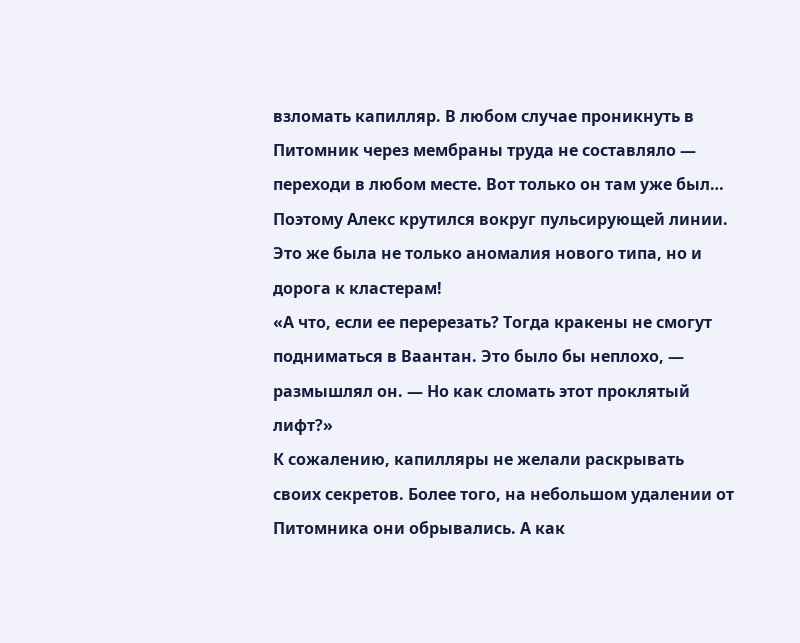взломать капилляр. В любом случае проникнуть в Питомник через мембраны труда не составляло — переходи в любом месте. Вот только он там уже был…
Поэтому Алекс крутился вокруг пульсирующей линии. Это же была не только аномалия нового типа, но и дорога к кластерам!
«А что, если ее перерезать? Тогда кракены не смогут подниматься в Ваантан. Это было бы неплохо, — размышлял он. — Но как сломать этот проклятый лифт?»
К сожалению, капилляры не желали раскрывать своих секретов. Более того, на небольшом удалении от Питомника они обрывались. А как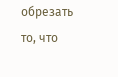обрезать то, что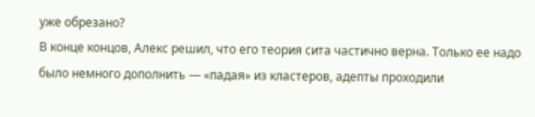уже обрезано?
В конце концов, Алекс решил, что его теория сита частично верна. Только ее надо было немного дополнить — «падая» из кластеров, адепты проходили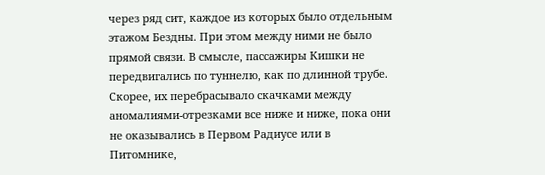через ряд сит, каждое из которых было отдельным этажом Бездны. При этом между ними не было прямой связи. В смысле, пассажиры Кишки не передвигались по туннелю, как по длинной трубе. Скорее, их перебрасывало скачками между аномалиями-отрезками все ниже и ниже, пока они не оказывались в Первом Радиусе или в Питомнике,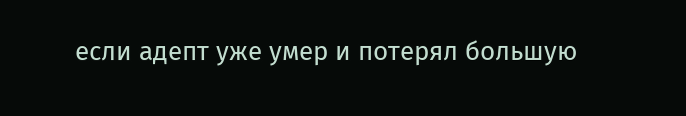если адепт уже умер и потерял большую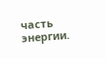часть энергии.